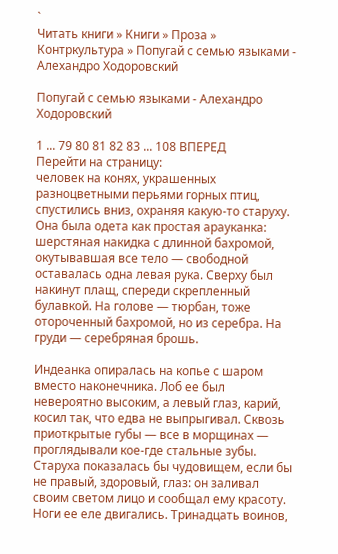`
Читать книги » Книги » Проза » Контркультура » Попугай с семью языками - Алехандро Ходоровский

Попугай с семью языками - Алехандро Ходоровский

1 ... 79 80 81 82 83 ... 108 ВПЕРЕД
Перейти на страницу:
человек на конях, украшенных разноцветными перьями горных птиц, спустились вниз, охраняя какую-то старуху. Она была одета как простая арауканка: шерстяная накидка с длинной бахромой, окутывавшая все тело — свободной оставалась одна левая рука. Сверху был накинут плащ, спереди скрепленный булавкой. На голове — тюрбан, тоже отороченный бахромой, но из серебра. На груди — серебряная брошь.

Индеанка опиралась на копье с шаром вместо наконечника. Лоб ее был невероятно высоким, а левый глаз, карий, косил так, что едва не выпрыгивал. Сквозь приоткрытые губы — все в морщинах — проглядывали кое-где стальные зубы. Старуха показалась бы чудовищем, если бы не правый, здоровый, глаз: он заливал своим светом лицо и сообщал ему красоту. Ноги ее еле двигались. Тринадцать воинов,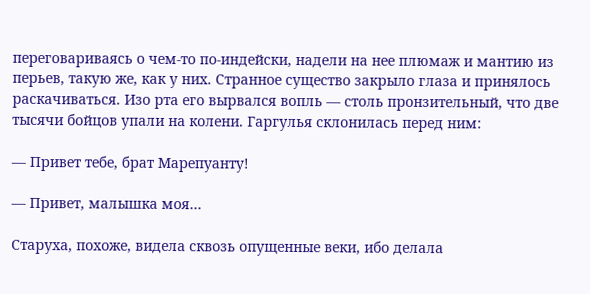переговариваясь о чем-то по-индейски, надели на нее плюмаж и мантию из перьев, такую же, как у них. Странное существо закрыло глаза и принялось раскачиваться. Изо рта его вырвался вопль — столь пронзительный, что две тысячи бойцов упали на колени. Гаргулья склонилась перед ним:

— Привет тебе, брат Марепуанту!

— Привет, малышка моя…

Старуха, похоже, видела сквозь опущенные веки, ибо делала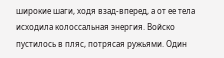широкие шаги, ходя взад-вперед, а от ее тела исходила колоссальная энергия. Войско пустилось в пляс, потрясая ружьями. Один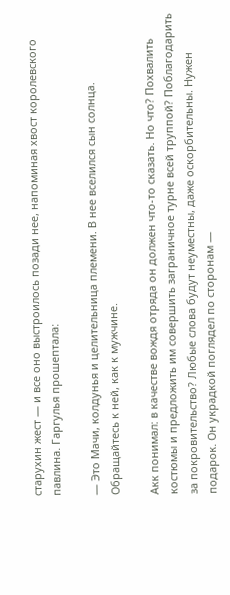старухин жест — и все оно выстроилось позади нее, напоминая хвост королевского павлина. Гаргулья прошептала:

— Это Мачи, колдунья и целительница племени. В нее вселился сын солнца. Обращайтесь к ней, как к мужчине.

Акк понимал: в качестве вождя отряда он должен что-то сказать. Но что? Похвалить костюмы и предложить им совершить заграничное турне всей труппой? Поблагодарить за покровительство? Любые слова будут неуместны, даже оскорбительны. Нужен подарок. Он украдкой поглядел по сторонам —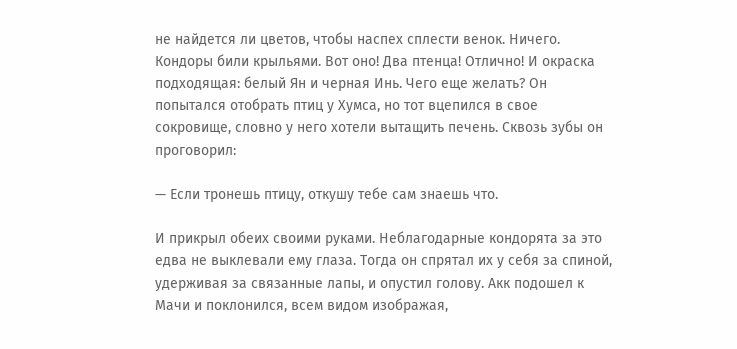не найдется ли цветов, чтобы наспех сплести венок. Ничего. Кондоры били крыльями. Вот оно! Два птенца! Отлично! И окраска подходящая: белый Ян и черная Инь. Чего еще желать? Он попытался отобрать птиц у Хумса, но тот вцепился в свое сокровище, словно у него хотели вытащить печень. Сквозь зубы он проговорил:

— Если тронешь птицу, откушу тебе сам знаешь что.

И прикрыл обеих своими руками. Неблагодарные кондорята за это едва не выклевали ему глаза. Тогда он спрятал их у себя за спиной, удерживая за связанные лапы, и опустил голову. Акк подошел к Мачи и поклонился, всем видом изображая,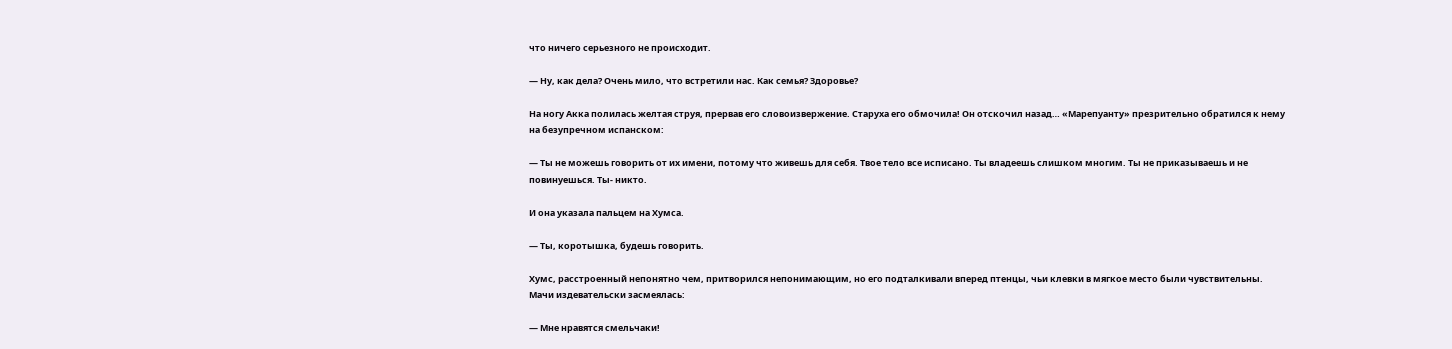что ничего серьезного не происходит.

— Ну, как дела? Очень мило, что встретили нас. Как семья? Здоровье?

На ногу Акка полилась желтая струя, прервав его словоизвержение. Старуха его обмочила! Он отскочил назад… «Марепуанту» презрительно обратился к нему на безупречном испанском:

— Ты не можешь говорить от их имени, потому что живешь для себя. Твое тело все исписано. Ты владеешь слишком многим. Ты не приказываешь и не повинуешься. Ты- никто.

И она указала пальцем на Хумса.

— Ты, коротышка, будешь говорить.

Хумс, расстроенный непонятно чем, притворился непонимающим, но его подталкивали вперед птенцы, чьи клевки в мягкое место были чувствительны. Мачи издевательски засмеялась:

— Мне нравятся смельчаки!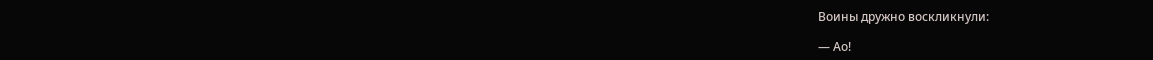Воины дружно воскликнули:

— Ао!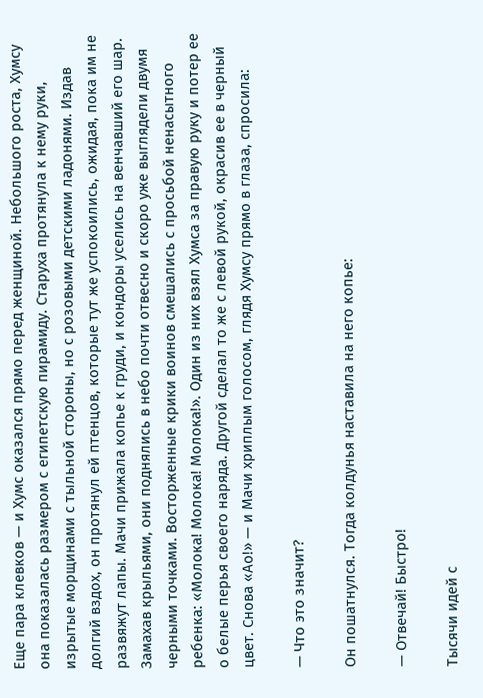Еще пара клевков — и Хумс оказался прямо перед женщиной. Небольшого роста, Хумсу она показалась размером с египетскую пирамиду. Старуха протянула к нему руки, изрытые морщинами с тыльной стороны, но с розовыми детскими ладонями. Издав долгий вздох, он протянул ей птенцов, которые тут же успокоились, ожидая, пока им не развяжут лапы. Мачи прижала копье к груди, и кондоры уселись на венчавший его шар. Замахав крыльями, они поднялись в небо почти отвесно и скоро уже выглядели двумя черными точками. Восторженные крики воинов смешались с просьбой ненасытного ребенка: «Молока! Молока! Молока!». Один из них взял Хумса за правую руку и потер ее о белые перья своего наряда. Другой сделал то же с левой рукой, окрасив ее в черный цвет. Снова «Ао!» — и Мачи хриплым голосом, глядя Хумсу прямо в глаза, спросила:

— Что это значит?

Он пошатнулся. Тогда колдунья наставила на него копье:

— Отвечай! Быстро!

Тысячи идей с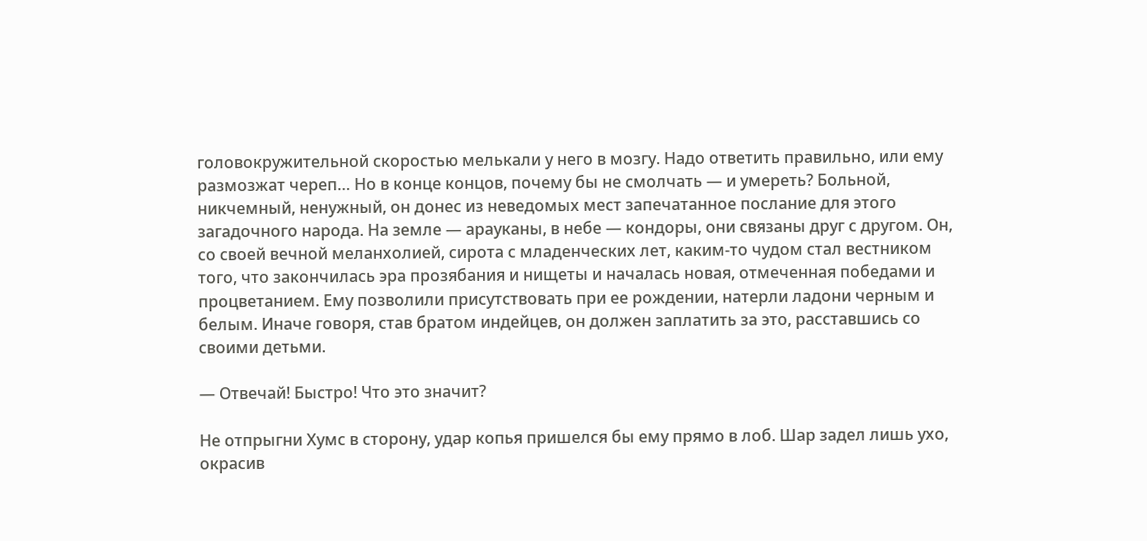головокружительной скоростью мелькали у него в мозгу. Надо ответить правильно, или ему размозжат череп… Но в конце концов, почему бы не смолчать — и умереть? Больной, никчемный, ненужный, он донес из неведомых мест запечатанное послание для этого загадочного народа. На земле — арауканы, в небе — кондоры, они связаны друг с другом. Он, со своей вечной меланхолией, сирота с младенческих лет, каким-то чудом стал вестником того, что закончилась эра прозябания и нищеты и началась новая, отмеченная победами и процветанием. Ему позволили присутствовать при ее рождении, натерли ладони черным и белым. Иначе говоря, став братом индейцев, он должен заплатить за это, расставшись со своими детьми.

— Отвечай! Быстро! Что это значит?

Не отпрыгни Хумс в сторону, удар копья пришелся бы ему прямо в лоб. Шар задел лишь ухо, окрасив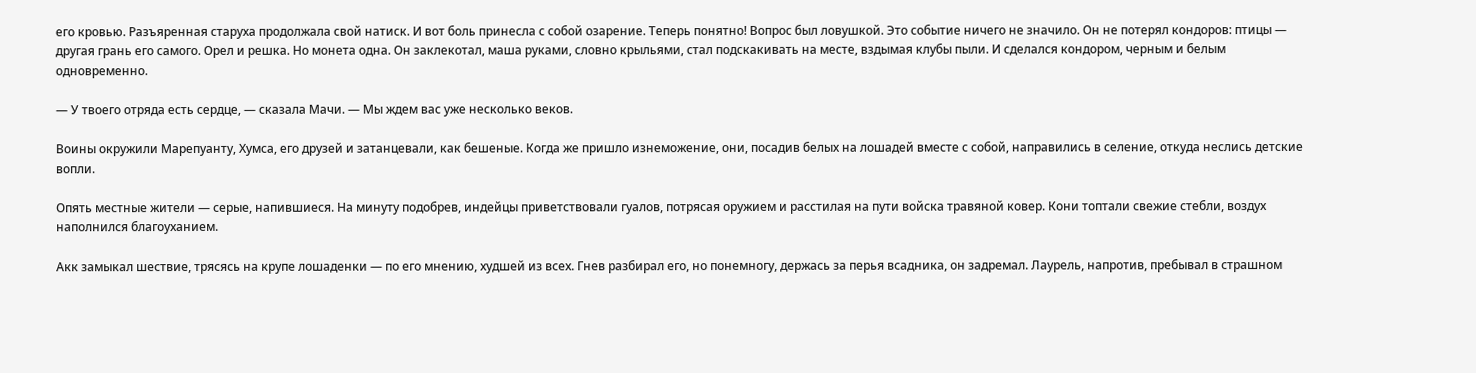его кровью. Разъяренная старуха продолжала свой натиск. И вот боль принесла с собой озарение. Теперь понятно! Вопрос был ловушкой. Это событие ничего не значило. Он не потерял кондоров: птицы — другая грань его самого. Орел и решка. Но монета одна. Он заклекотал, маша руками, словно крыльями, стал подскакивать на месте, вздымая клубы пыли. И сделался кондором, черным и белым одновременно.

— У твоего отряда есть сердце, — сказала Мачи. — Мы ждем вас уже несколько веков.

Воины окружили Марепуанту, Хумса, его друзей и затанцевали, как бешеные. Когда же пришло изнеможение, они, посадив белых на лошадей вместе с собой, направились в селение, откуда неслись детские вопли.

Опять местные жители — серые, напившиеся. На минуту подобрев, индейцы приветствовали гуалов, потрясая оружием и расстилая на пути войска травяной ковер. Кони топтали свежие стебли, воздух наполнился благоуханием.

Акк замыкал шествие, трясясь на крупе лошаденки — по его мнению, худшей из всех. Гнев разбирал его, но понемногу, держась за перья всадника, он задремал. Лаурель, напротив, пребывал в страшном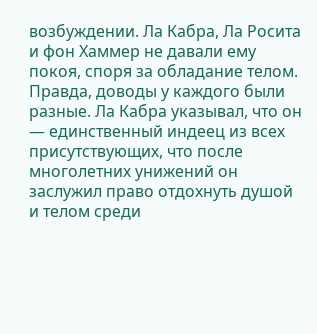возбуждении. Ла Кабра, Ла Росита и фон Хаммер не давали ему покоя, споря за обладание телом. Правда, доводы у каждого были разные. Ла Кабра указывал, что он — единственный индеец из всех присутствующих, что после многолетних унижений он заслужил право отдохнуть душой и телом среди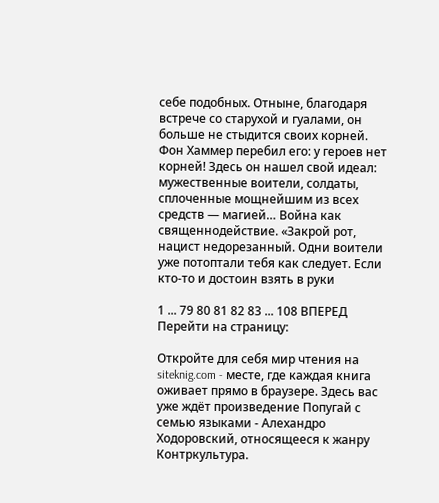себе подобных. Отныне, благодаря встрече со старухой и гуалами, он больше не стыдится своих корней. Фон Хаммер перебил его: у героев нет корней! Здесь он нашел свой идеал: мужественные воители, солдаты, сплоченные мощнейшим из всех средств — магией… Война как священнодействие. «Закрой рот, нацист недорезанный. Одни воители уже потоптали тебя как следует. Если кто-то и достоин взять в руки

1 ... 79 80 81 82 83 ... 108 ВПЕРЕД
Перейти на страницу:

Откройте для себя мир чтения на siteknig.com - месте, где каждая книга оживает прямо в браузере. Здесь вас уже ждёт произведение Попугай с семью языками - Алехандро Ходоровский, относящееся к жанру Контркультура.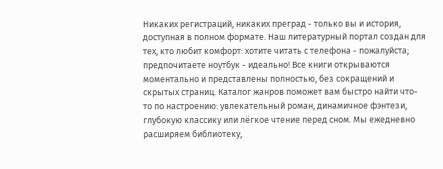Никаких регистраций, никаких преград - только вы и история, доступная в полном формате. Наш литературный портал создан для тех, кто любит комфорт: хотите читать с телефона - пожалуйста; предпочитаете ноутбук - идеально! Все книги открываются моментально и представлены полностью, без сокращений и скрытых страниц. Каталог жанров поможет вам быстро найти что-то по настроению: увлекательный роман, динамичное фэнтези, глубокую классику или лёгкое чтение перед сном. Мы ежедневно расширяем библиотеку,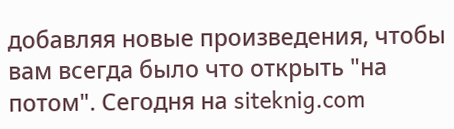добавляя новые произведения, чтобы вам всегда было что открыть "на потом". Сегодня на siteknig.com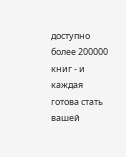доступно более 200000 книг - и каждая готова стать вашей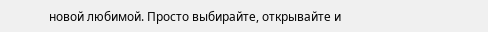новой любимой. Просто выбирайте, открывайте и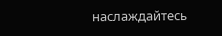наслаждайтесь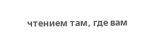чтением там, где вам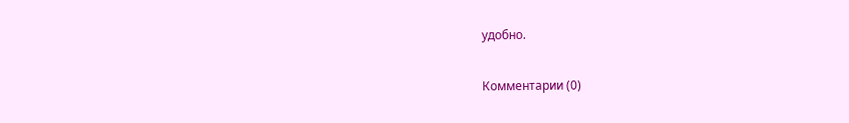удобно.

Комментарии (0)